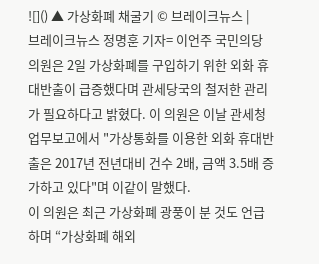![]() ▲ 가상화폐 채굴기 © 브레이크뉴스 |
브레이크뉴스 정명훈 기자= 이언주 국민의당 의원은 2일 가상화폐를 구입하기 위한 외화 휴대반출이 급증했다며 관세당국의 철저한 관리가 필요하다고 밝혔다. 이 의원은 이날 관세청 업무보고에서 "가상통화를 이용한 외화 휴대반출은 2017년 전년대비 건수 2배, 금액 3.5배 증가하고 있다"며 이같이 말했다.
이 의원은 최근 가상화폐 광풍이 분 것도 언급하며 “가상화폐 해외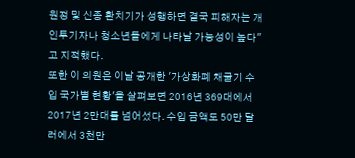원정 및 신종 환치기가 성행하면 결국 피해자는 개인투기자나 청소년들에게 나타날 가능성이 높다"고 지적했다.
또한 이 의원은 이날 공개한 '가상화폐 채굴기 수입 국가별 현황'을 살펴보면 2016년 369대에서 2017년 2만대를 넘어섰다. 수입 금액도 50만 달러에서 3천만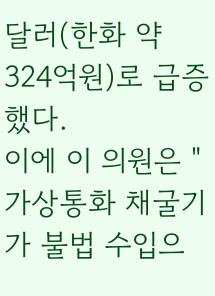달러(한화 약 324억원)로 급증했다.
이에 이 의원은 "가상통화 채굴기가 불법 수입으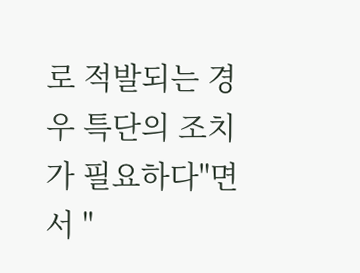로 적발되는 경우 특단의 조치가 필요하다"면서 "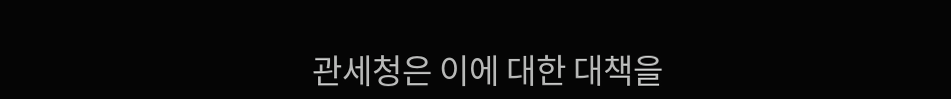관세청은 이에 대한 대책을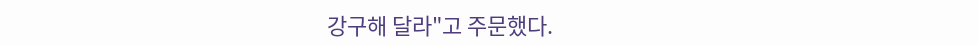강구해 달라"고 주문했다.